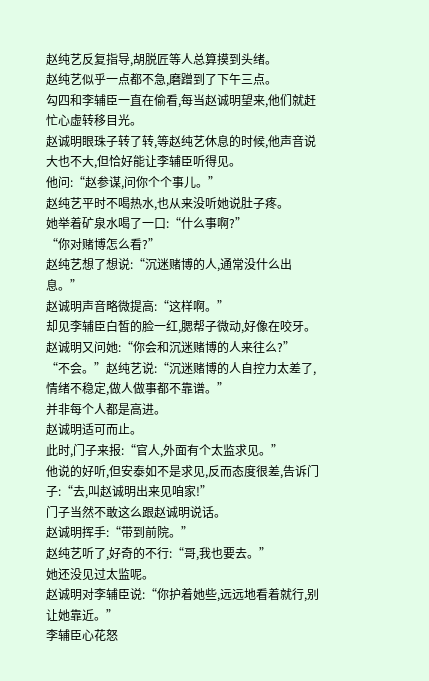赵纯艺反复指导,胡脱匠等人总算摸到头绪。
赵纯艺似乎一点都不急,磨蹭到了下午三点。
勾四和李辅臣一直在偷看,每当赵诚明望来,他们就赶忙心虚转移目光。
赵诚明眼珠子转了转,等赵纯艺休息的时候,他声音说大也不大,但恰好能让李辅臣听得见。
他问:“赵参谋,问你个个事儿。”
赵纯艺平时不喝热水,也从来没听她说肚子疼。
她举着矿泉水喝了一口:“什么事啊?”
“你对赌博怎么看?”
赵纯艺想了想说:“沉迷赌博的人,通常没什么出息。”
赵诚明声音略微提高:“这样啊。”
却见李辅臣白皙的脸一红,腮帮子微动,好像在咬牙。
赵诚明又问她:“你会和沉迷赌博的人来往么?”
“不会。”赵纯艺说:“沉迷赌博的人自控力太差了,情绪不稳定,做人做事都不靠谱。”
并非每个人都是高进。
赵诚明适可而止。
此时,门子来报:“官人,外面有个太监求见。”
他说的好听,但安泰如不是求见,反而态度很差,告诉门子:“去,叫赵诚明出来见咱家!”
门子当然不敢这么跟赵诚明说话。
赵诚明挥手:“带到前院。”
赵纯艺听了,好奇的不行:“哥,我也要去。”
她还没见过太监呢。
赵诚明对李辅臣说:“你护着她些,远远地看着就行,别让她靠近。”
李辅臣心花怒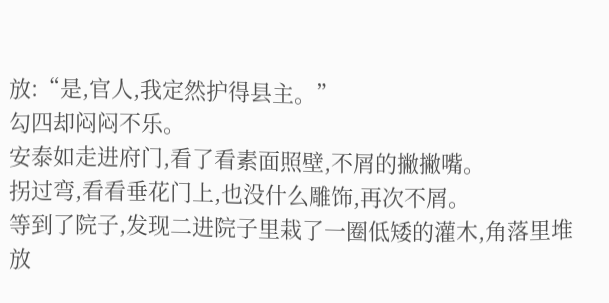放:“是,官人,我定然护得县主。”
勾四却闷闷不乐。
安泰如走进府门,看了看素面照壁,不屑的撇撇嘴。
拐过弯,看看垂花门上,也没什么雕饰,再次不屑。
等到了院子,发现二进院子里栽了一圈低矮的灌木,角落里堆放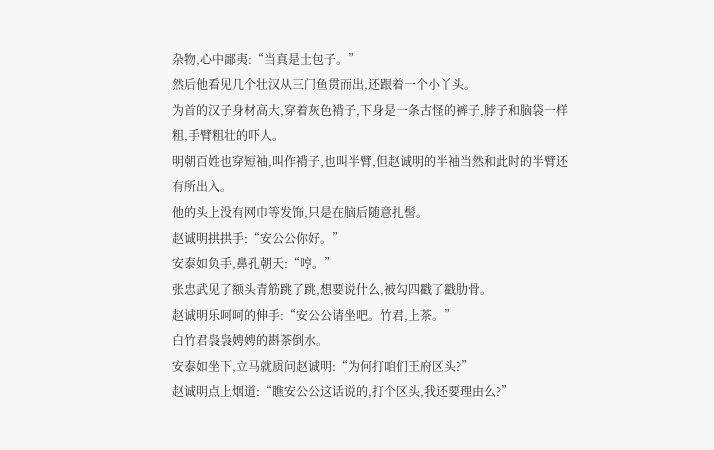杂物,心中鄙夷:“当真是土包子。”
然后他看见几个壮汉从三门鱼贯而出,还跟着一个小丫头。
为首的汉子身材高大,穿着灰色褙子,下身是一条古怪的裤子,脖子和脑袋一样粗,手臂粗壮的吓人。
明朝百姓也穿短袖,叫作褙子,也叫半臂,但赵诚明的半袖当然和此时的半臂还有所出入。
他的头上没有网巾等发饰,只是在脑后随意扎髻。
赵诚明拱拱手:“安公公你好。”
安泰如负手,鼻孔朝天:“哼。”
张忠武见了额头青筋跳了跳,想要说什么,被勾四戳了戳肋骨。
赵诚明乐呵呵的伸手:“安公公请坐吧。竹君,上茶。”
白竹君袅袅娉娉的斟茶倒水。
安泰如坐下,立马就质问赵诚明:“为何打咱们王府区头?”
赵诚明点上烟道:“瞧安公公这话说的,打个区头,我还要理由么?”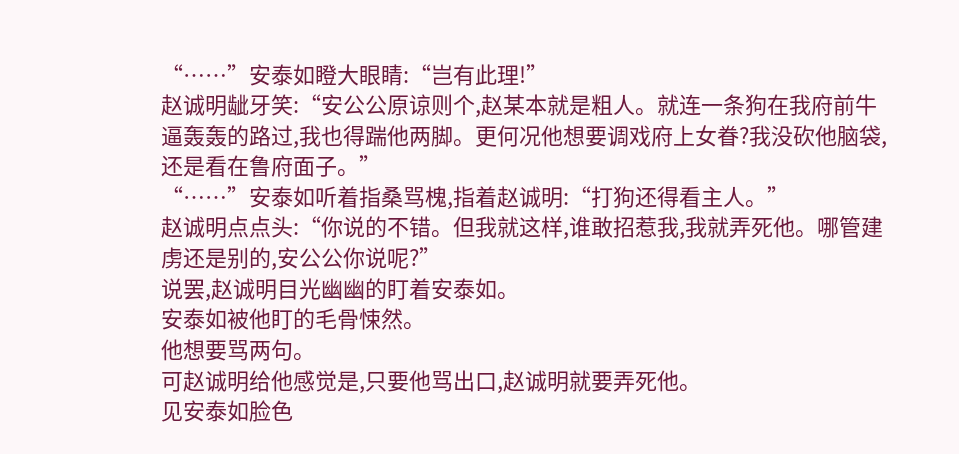“……”安泰如瞪大眼睛:“岂有此理!”
赵诚明龇牙笑:“安公公原谅则个,赵某本就是粗人。就连一条狗在我府前牛逼轰轰的路过,我也得踹他两脚。更何况他想要调戏府上女眷?我没砍他脑袋,还是看在鲁府面子。”
“……”安泰如听着指桑骂槐,指着赵诚明:“打狗还得看主人。”
赵诚明点点头:“你说的不错。但我就这样,谁敢招惹我,我就弄死他。哪管建虏还是别的,安公公你说呢?”
说罢,赵诚明目光幽幽的盯着安泰如。
安泰如被他盯的毛骨悚然。
他想要骂两句。
可赵诚明给他感觉是,只要他骂出口,赵诚明就要弄死他。
见安泰如脸色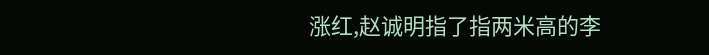涨红,赵诚明指了指两米高的李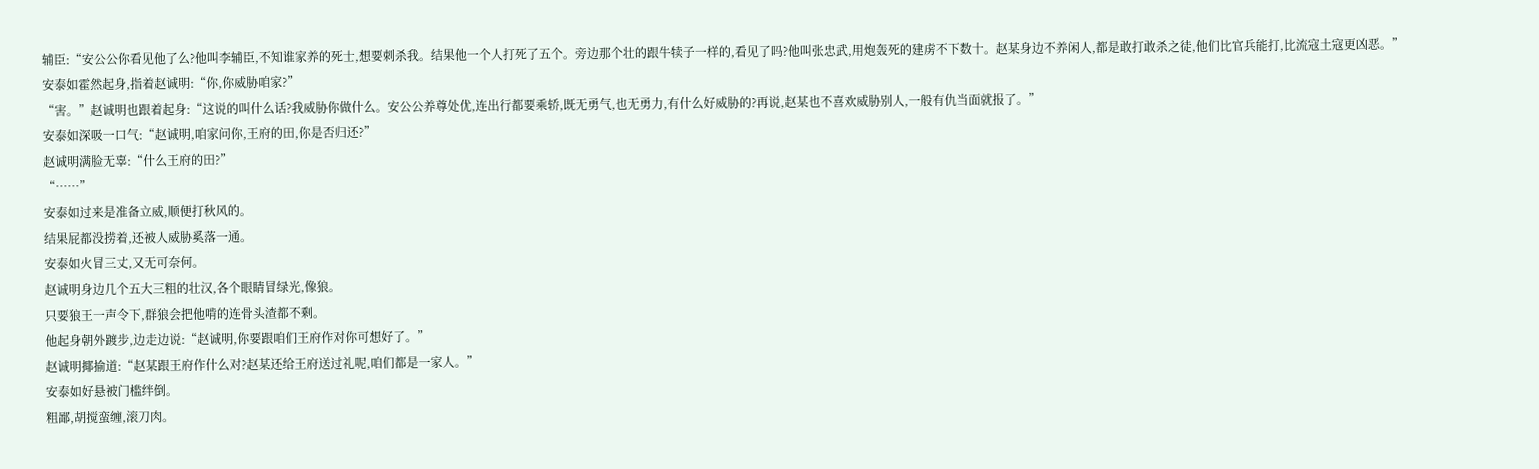辅臣:“安公公你看见他了么?他叫李辅臣,不知谁家养的死士,想要刺杀我。结果他一个人打死了五个。旁边那个壮的跟牛犊子一样的,看见了吗?他叫张忠武,用炮轰死的建虏不下数十。赵某身边不养闲人,都是敢打敢杀之徒,他们比官兵能打,比流寇土寇更凶恶。”
安泰如霍然起身,指着赵诚明:“你,你威胁咱家?”
“害。”赵诚明也跟着起身:“这说的叫什么话?我威胁你做什么。安公公养尊处优,连出行都要乘轿,既无勇气,也无勇力,有什么好威胁的?再说,赵某也不喜欢威胁别人,一般有仇当面就报了。”
安泰如深吸一口气:“赵诚明,咱家问你,王府的田,你是否归还?”
赵诚明满脸无辜:“什么王府的田?”
“……”
安泰如过来是准备立威,顺便打秋风的。
结果屁都没捞着,还被人威胁奚落一通。
安泰如火冒三丈,又无可奈何。
赵诚明身边几个五大三粗的壮汉,各个眼睛冒绿光,像狼。
只要狼王一声令下,群狼会把他啃的连骨头渣都不剩。
他起身朝外踱步,边走边说:“赵诚明,你要跟咱们王府作对你可想好了。”
赵诚明揶揄道:“赵某跟王府作什么对?赵某还给王府送过礼呢,咱们都是一家人。”
安泰如好悬被门槛绊倒。
粗鄙,胡搅蛮缠,滚刀肉。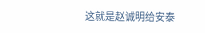这就是赵诚明给安泰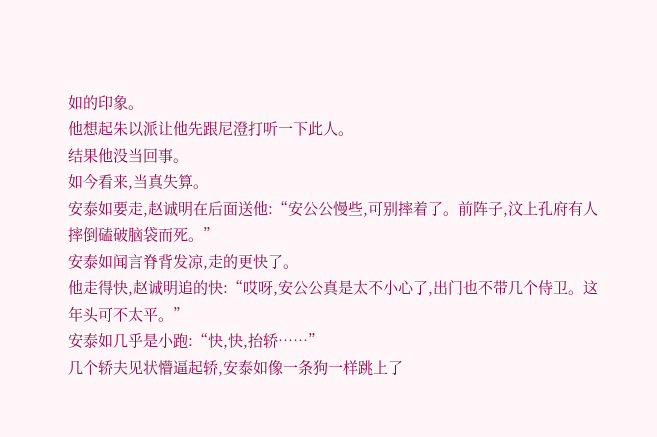如的印象。
他想起朱以派让他先跟尼澄打听一下此人。
结果他没当回事。
如今看来,当真失算。
安泰如要走,赵诚明在后面送他:“安公公慢些,可别摔着了。前阵子,汶上孔府有人摔倒磕破脑袋而死。”
安泰如闻言脊背发凉,走的更快了。
他走得快,赵诚明追的快:“哎呀,安公公真是太不小心了,出门也不带几个侍卫。这年头可不太平。”
安泰如几乎是小跑:“快,快,抬轿……”
几个轿夫见状懵逼起轿,安泰如像一条狗一样跳上了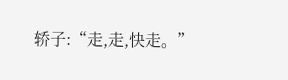轿子:“走,走,快走。”